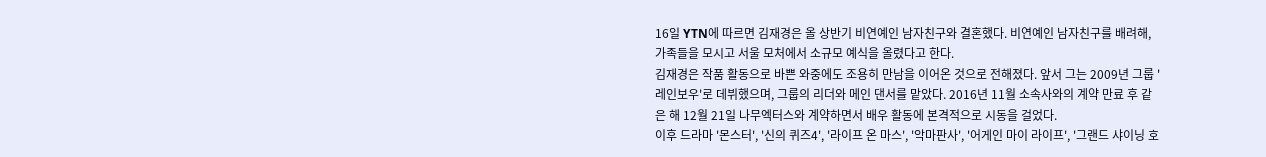16일 YTN에 따르면 김재경은 올 상반기 비연예인 남자친구와 결혼했다. 비연예인 남자친구를 배려해, 가족들을 모시고 서울 모처에서 소규모 예식을 올렸다고 한다.
김재경은 작품 활동으로 바쁜 와중에도 조용히 만남을 이어온 것으로 전해졌다. 앞서 그는 2009년 그룹 '레인보우'로 데뷔했으며, 그룹의 리더와 메인 댄서를 맡았다. 2016년 11월 소속사와의 계약 만료 후 같은 해 12월 21일 나무엑터스와 계약하면서 배우 활동에 본격적으로 시동을 걸었다.
이후 드라마 '몬스터', '신의 퀴즈4', '라이프 온 마스', '악마판사', '어게인 마이 라이프', '그랜드 샤이닝 호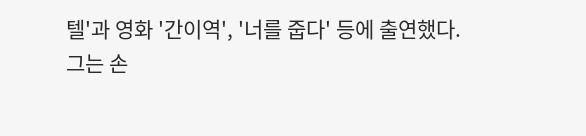텔'과 영화 '간이역', '너를 줍다' 등에 출연했다.
그는 손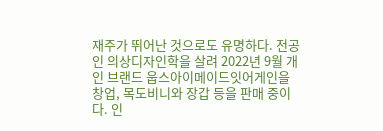재주가 뛰어난 것으로도 유명하다. 전공인 의상디자인학을 살려 2022년 9월 개인 브랜드 웁스아이메이드잇어게인을 창업, 목도비니와 장갑 등을 판매 중이다. 인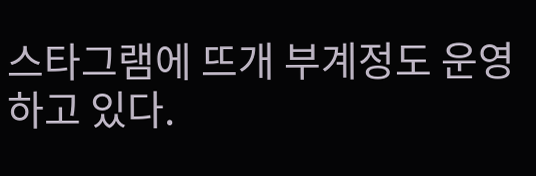스타그램에 뜨개 부계정도 운영하고 있다.